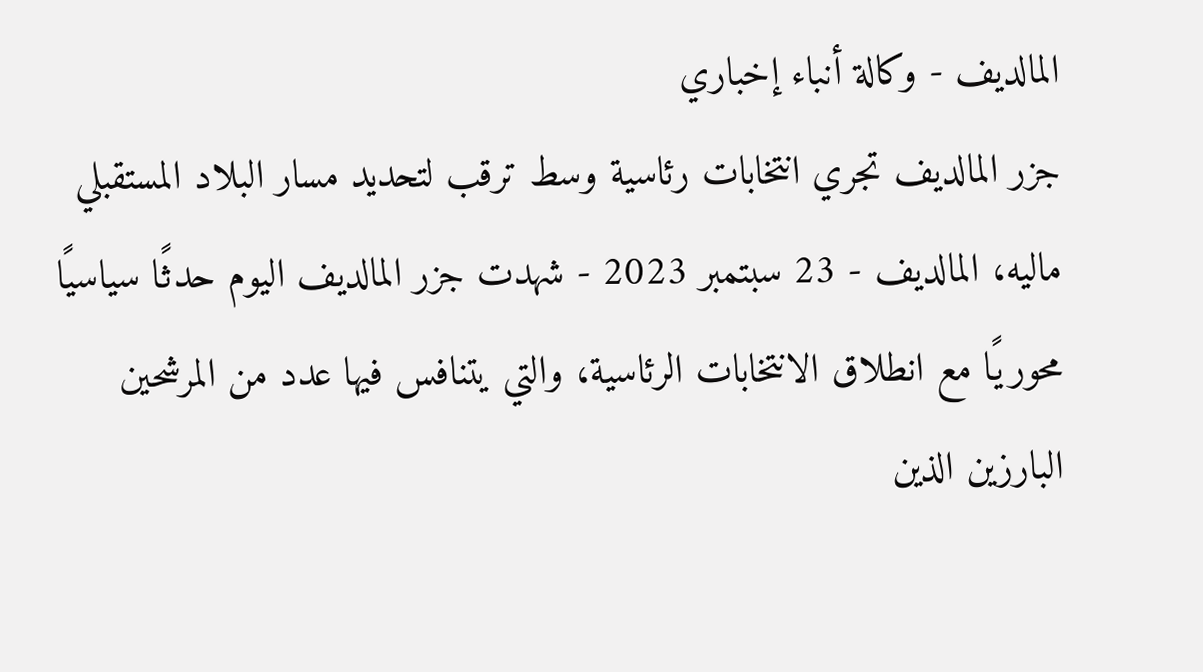المالديف - وكالة أنباء إخباري
جزر المالديف تجري انتخابات رئاسية وسط ترقب لتحديد مسار البلاد المستقبلي
ماليه، المالديف - 23 سبتمبر 2023 - شهدت جزر المالديف اليوم حدثًا سياسيًا محوريًا مع انطلاق الانتخابات الرئاسية، والتي يتنافس فيها عدد من المرشحين البارزين الذين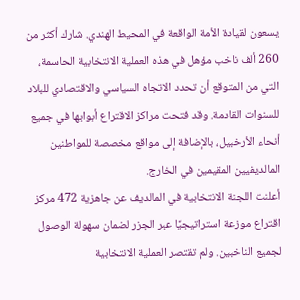يسعون لقيادة الأمة الواقعة في المحيط الهندي. شارك أكثر من 260 ألف ناخب مؤهل في هذه العملية الانتخابية الحاسمة، التي من المتوقع أن تحدد الاتجاه السياسي والاقتصادي للبلاد للسنوات القادمة. وقد فتحت مراكز الاقتراع أبوابها في جميع أنحاء الأرخبيل، بالإضافة إلى مواقع مخصصة للمواطنين المالديفيين المقيمين في الخارج.
أعلنت اللجنة الانتخابية في المالديف عن جاهزية 472 مركز اقتراع موزعة استراتيجيًا عبر الجزر لضمان سهولة الوصول لجميع الناخبين. ولم تقتصر العملية الانتخابية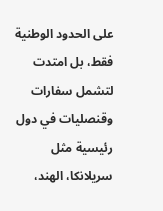على الحدود الوطنية فقط، بل امتدت لتشمل سفارات وقنصليات في دول رئيسية مثل سريلانكا، الهند،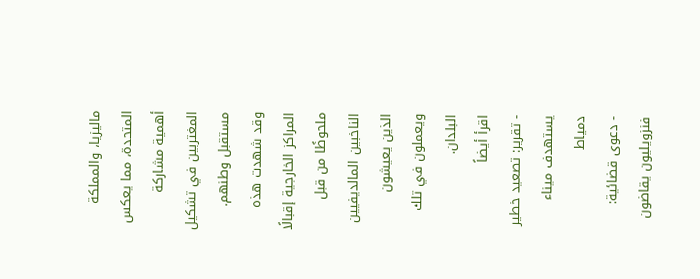ماليزيا، والمملكة المتحدة، مما يعكس أهمية مشاركة المغتربين في تشكيل مستقبل وطنهم. وقد شهدت هذه المراكز الخارجية إقبالًا ملحوظًا من قبل الناخبين المالديفيين الذين يعيشون ويعملون في تلك البلدان.
اقرأ أيضاً
- تقرير: تصعيد خطير يستهدف ميناء دمياط
- دعوى قضائية: فنزويليون يقاضون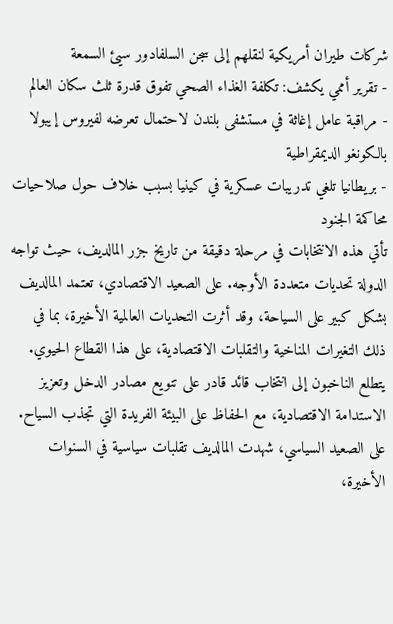شركات طيران أمريكية لنقلهم إلى سجن السلفادور سيئ السمعة
- تقرير أممي يكشف: تكلفة الغذاء الصحي تفوق قدرة ثلث سكان العالم
- مراقبة عامل إغاثة في مستشفى بلندن لاحتمال تعرضه لفيروس إيبولا بالكونغو الديمقراطية
- بريطانيا تلغي تدريبات عسكرية في كينيا بسبب خلاف حول صلاحيات محاكمة الجنود
تأتي هذه الانتخابات في مرحلة دقيقة من تاريخ جزر المالديف، حيث تواجه الدولة تحديات متعددة الأوجه. على الصعيد الاقتصادي، تعتمد المالديف بشكل كبير على السياحة، وقد أثرت التحديات العالمية الأخيرة، بما في ذلك التغيرات المناخية والتقلبات الاقتصادية، على هذا القطاع الحيوي. يتطلع الناخبون إلى انتخاب قائد قادر على تنويع مصادر الدخل وتعزيز الاستدامة الاقتصادية، مع الحفاظ على البيئة الفريدة التي تجذب السياح.
على الصعيد السياسي، شهدت المالديف تقلبات سياسية في السنوات الأخيرة،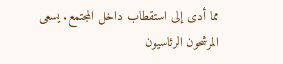مما أدى إلى استقطاب داخل المجتمع. يسعى المرشحون الرئاسيون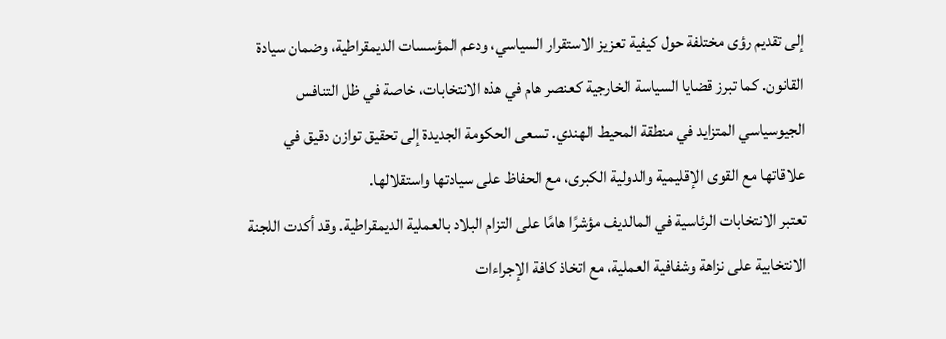إلى تقديم رؤى مختلفة حول كيفية تعزيز الاستقرار السياسي، ودعم المؤسسات الديمقراطية، وضمان سيادة القانون. كما تبرز قضايا السياسة الخارجية كعنصر هام في هذه الانتخابات، خاصة في ظل التنافس الجيوسياسي المتزايد في منطقة المحيط الهندي. تسعى الحكومة الجديدة إلى تحقيق توازن دقيق في علاقاتها مع القوى الإقليمية والدولية الكبرى، مع الحفاظ على سيادتها واستقلالها.
تعتبر الانتخابات الرئاسية في المالديف مؤشرًا هامًا على التزام البلاد بالعملية الديمقراطية. وقد أكدت اللجنة الانتخابية على نزاهة وشفافية العملية، مع اتخاذ كافة الإجراءات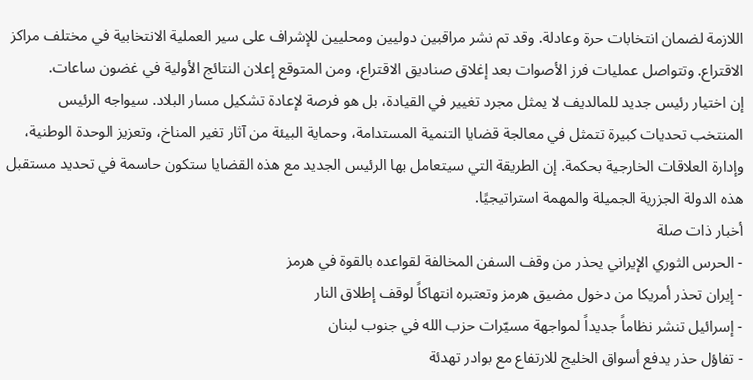اللازمة لضمان انتخابات حرة وعادلة. وقد تم نشر مراقبين دوليين ومحليين للإشراف على سير العملية الانتخابية في مختلف مراكز الاقتراع. وتتواصل عمليات فرز الأصوات بعد إغلاق صناديق الاقتراع، ومن المتوقع إعلان النتائج الأولية في غضون ساعات.
إن اختيار رئيس جديد للمالديف لا يمثل مجرد تغيير في القيادة، بل هو فرصة لإعادة تشكيل مسار البلاد. سيواجه الرئيس المنتخب تحديات كبيرة تتمثل في معالجة قضايا التنمية المستدامة، وحماية البيئة من آثار تغير المناخ، وتعزيز الوحدة الوطنية، وإدارة العلاقات الخارجية بحكمة. إن الطريقة التي سيتعامل بها الرئيس الجديد مع هذه القضايا ستكون حاسمة في تحديد مستقبل هذه الدولة الجزرية الجميلة والمهمة استراتيجيًا.
أخبار ذات صلة
- الحرس الثوري الإيراني يحذر من وقف السفن المخالفة لقواعده بالقوة في هرمز
- إيران تحذر أمريكا من دخول مضيق هرمز وتعتبره انتهاكاً لوقف إطلاق النار
- إسرائيل تنشر نظاماً جديداً لمواجهة مسيّرات حزب الله في جنوب لبنان
- تفاؤل حذر يدفع أسواق الخليج للارتفاع مع بوادر تهدئة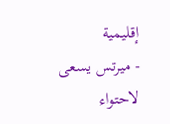إقليمية
- ميرتس يسعى لاحتواء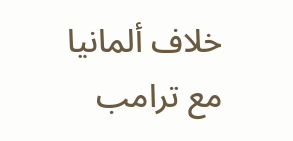خلاف ألمانيا مع ترامب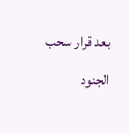بعد قرار سحب الجنود